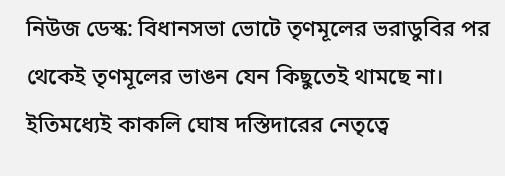নিউজ ডেস্ক: বিধানসভা ভোটে তৃণমূলের ভরাডুবির পর থেকেই তৃণমূলের ভাঙন যেন কিছুতেই থামছে না। ইতিমধ্যেই কাকলি ঘোষ দস্তিদারের নেতৃত্বে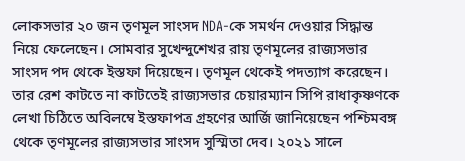লোকসভার ২০ জন তৃণমূল সাংসদ NDA-কে সমর্থন দেওয়ার সিদ্ধান্ত নিয়ে ফেলেছেন। সোমবার সুখেন্দুশেখর রায় তৃণমূলের রাজ্যসভার সাংসদ পদ থেকে ইস্তফা দিয়েছেন। তৃণমূল থেকেই পদত্যাগ করেছেন। তার রেশ কাটতে না কাটতেই রাজ্যসভার চেয়ারম্যান সিপি রাধাকৃষ্ণণকে লেখা চিঠিতে অবিলম্বে ইস্তফাপত্র গ্রহণের আর্জি জানিয়েছেন পশ্চিমবঙ্গ থেকে তৃণমূলের রাজ্যসভার সাংসদ সুস্মিতা দেব। ২০২১ সালে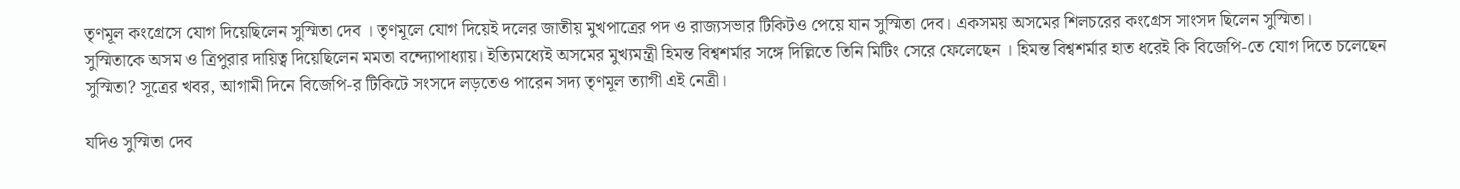তৃণমূল কংগ্রেসে যোগ দিয়েছিলেন সুস্মিতা দেব । তৃণমূলে যোগ দিয়েই দলের জাতীয় মুখপাত্রের পদ ও রাজ্যসভার টিকিটও পেয়ে যান সুস্মিতা দেব। একসময় অসমের শিলচরের কংগ্রেস সাংসদ ছিলেন সুস্মিতা।
সুস্মিতাকে অসম ও ত্রিপুরার দায়িত্ব দিয়েছিলেন মমতা বন্দ্যোপাধ্যায়। ইত্যিমধ্যেই অসমের মুখ্যমন্ত্রী হিমন্ত বিশ্বশর্মার সঙ্গে দিল্লিতে তিনি মিটিং সেরে ফেলেছেন । হিমন্ত বিশ্বশর্মার হাত ধরেই কি বিজেপি-তে যোগ দিতে চলেছেন সুস্মিতা? সূত্রের খবর, আগামী দিনে বিজেপি-র টিকিটে সংসদে লড়তেও পারেন সদ্য তৃণমূল ত্যাগী এই নেত্রী।

যদিও সুস্মিতা দেব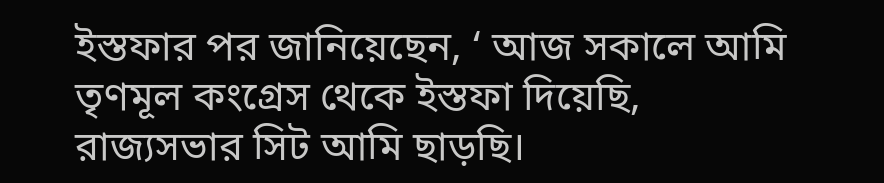ইস্তফার পর জানিয়েছেন, ‘ আজ সকালে আমি তৃণমূল কংগ্রেস থেকে ইস্তফা দিয়েছি, রাজ্যসভার সিট আমি ছাড়ছি।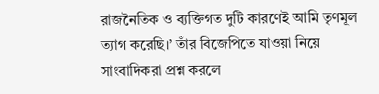রাজনৈতিক ও ব্যক্তিগত দুটি কারণেই আমি তৃণমূল ত্যাগ করেছি।’ তাঁর বিজেপিতে যাওয়া নিয়ে সাংবাদিকরা প্রশ্ন করলে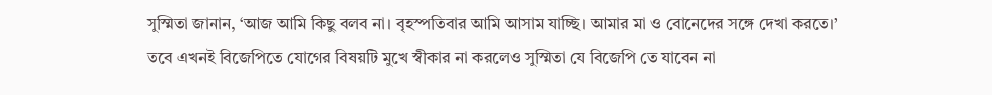সুস্মিতা জানান, ‘আজ আমি কিছু বলব না। বৃহস্পতিবার আমি আসাম যাচ্ছি। আমার মা ও বোনেদের সঙ্গে দেখা করতে।’
তবে এখনই বিজেপিতে যোগের বিষয়টি মুখে স্বীকার না করলেও সুস্মিতা যে বিজেপি তে যাবেন না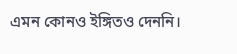এমন কোনও ইঙ্গিতও দেননি।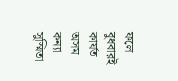ফলে বুধবারই কার্যত অসম কন্যা সুস্মিতা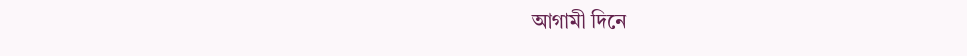আগামী দিনে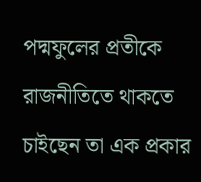পদ্মফুলের প্রতীকে রাজনীতিতে থাকতে চাইছেন তা এক প্রকার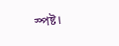স্পষ্ট।